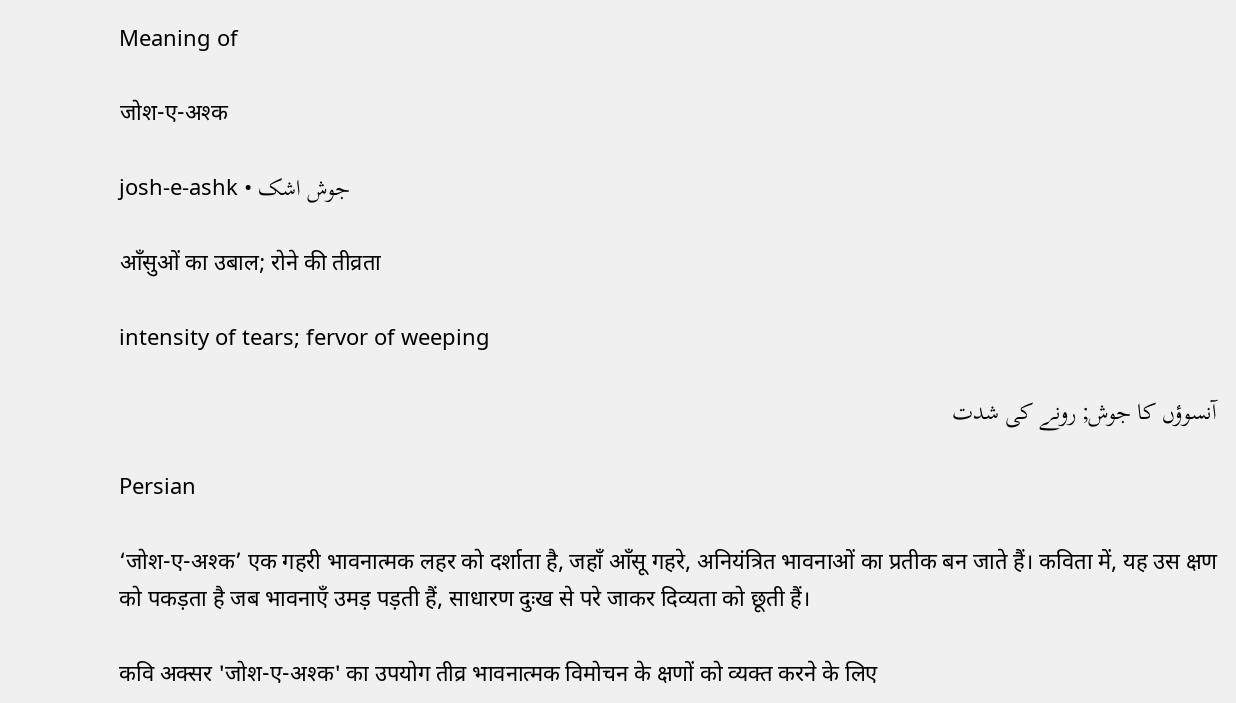Meaning of

जोश-ए-अश्क

josh-e-ashk • جوش اشک

आँसुओं का उबाल; रोने की तीव्रता

intensity of tears; fervor of weeping

آنسوؤں کا جوش; رونے کی شدت

Persian

‘जोश-ए-अश्क’ एक गहरी भावनात्मक लहर को दर्शाता है, जहाँ आँसू गहरे, अनियंत्रित भावनाओं का प्रतीक बन जाते हैं। कविता में, यह उस क्षण को पकड़ता है जब भावनाएँ उमड़ पड़ती हैं, साधारण दुःख से परे जाकर दिव्यता को छूती हैं।

कवि अक्सर 'जोश-ए-अश्क' का उपयोग तीव्र भावनात्मक विमोचन के क्षणों को व्यक्त करने के लिए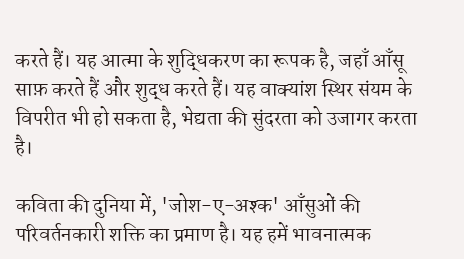करते हैं। यह आत्मा के शुद्धिकरण का रूपक है, जहाँ आँसू साफ़ करते हैं और शुद्ध करते हैं। यह वाक्यांश स्थिर संयम के विपरीत भी हो सकता है, भेद्यता की सुंदरता को उजागर करता है।

कविता की दुनिया में, 'जोश-ए-अश्क' आँसुओं की परिवर्तनकारी शक्ति का प्रमाण है। यह हमें भावनात्मक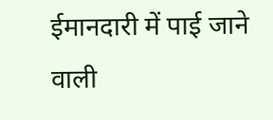ईमानदारी में पाई जाने वाली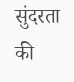सुंदरता की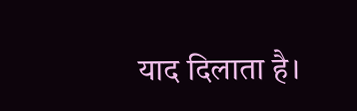याद दिलाता है।